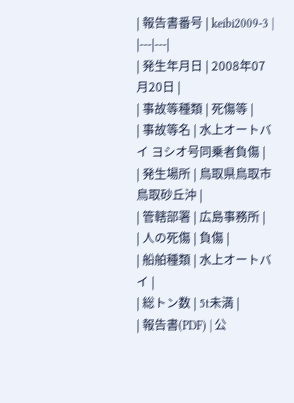| 報告書番号 | keibi2009-3 |
|---|---|
| 発生年月日 | 2008年07月20日 |
| 事故等種類 | 死傷等 |
| 事故等名 | 水上オートバイ ヨシオ号同乗者負傷 |
| 発生場所 | 鳥取県鳥取市 鳥取砂丘沖 |
| 管轄部署 | 広島事務所 |
| 人の死傷 | 負傷 |
| 船舶種類 | 水上オートバイ |
| 総トン数 | 5t未満 |
| 報告書(PDF) | 公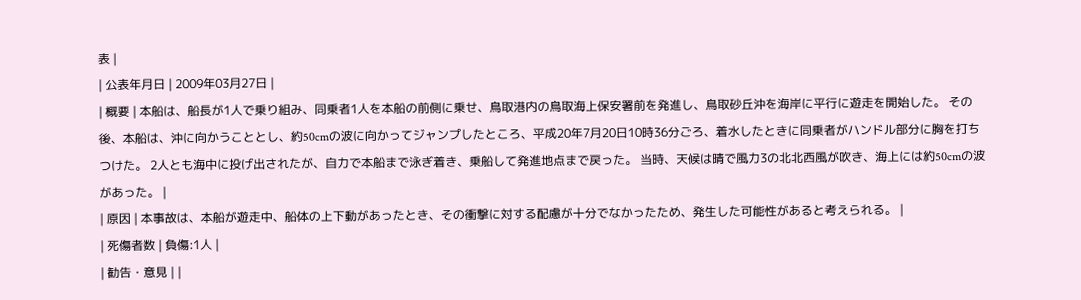表 |
| 公表年月日 | 2009年03月27日 |
| 概要 | 本船は、船長が1人で乗り組み、同乗者1人を本船の前側に乗せ、鳥取港内の鳥取海上保安署前を発進し、鳥取砂丘沖を海岸に平行に遊走を開始した。 その後、本船は、沖に向かうこととし、約50cmの波に向かってジャンプしたところ、平成20年7月20日10時36分ごろ、着水したときに同乗者がハンドル部分に胸を打ちつけた。 2人とも海中に投げ出されたが、自力で本船まで泳ぎ着き、乗船して発進地点まで戻った。 当時、天候は晴で風力3の北北西風が吹き、海上には約50cmの波があった。 |
| 原因 | 本事故は、本船が遊走中、船体の上下動があったとき、その衝撃に対する配慮が十分でなかったため、発生した可能性があると考えられる。 |
| 死傷者数 | 負傷:1人 |
| 勧告・意見 | |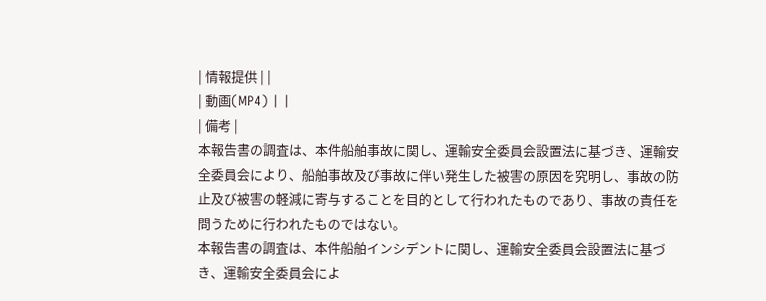| 情報提供 | |
| 動画(MP4) | |
| 備考 |
本報告書の調査は、本件船舶事故に関し、運輸安全委員会設置法に基づき、運輸安全委員会により、船舶事故及び事故に伴い発生した被害の原因を究明し、事故の防止及び被害の軽減に寄与することを目的として行われたものであり、事故の責任を問うために行われたものではない。
本報告書の調査は、本件船舶インシデントに関し、運輸安全委員会設置法に基づき、運輸安全委員会によ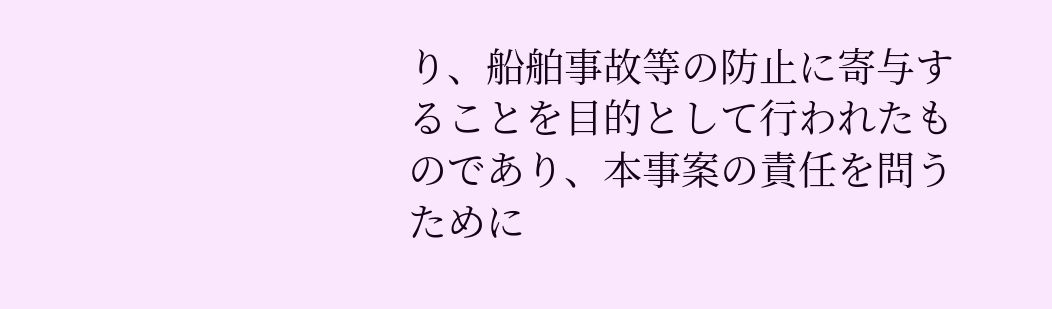り、船舶事故等の防止に寄与することを目的として行われたものであり、本事案の責任を問うために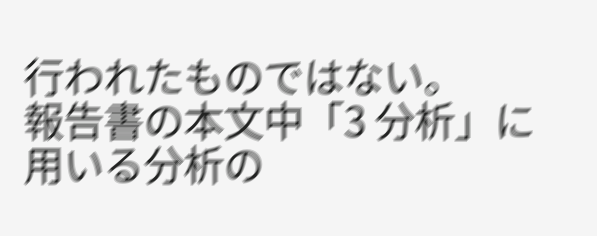行われたものではない。
報告書の本文中「3 分析」に用いる分析の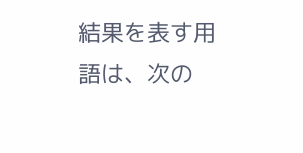結果を表す用語は、次の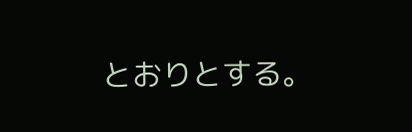とおりとする。